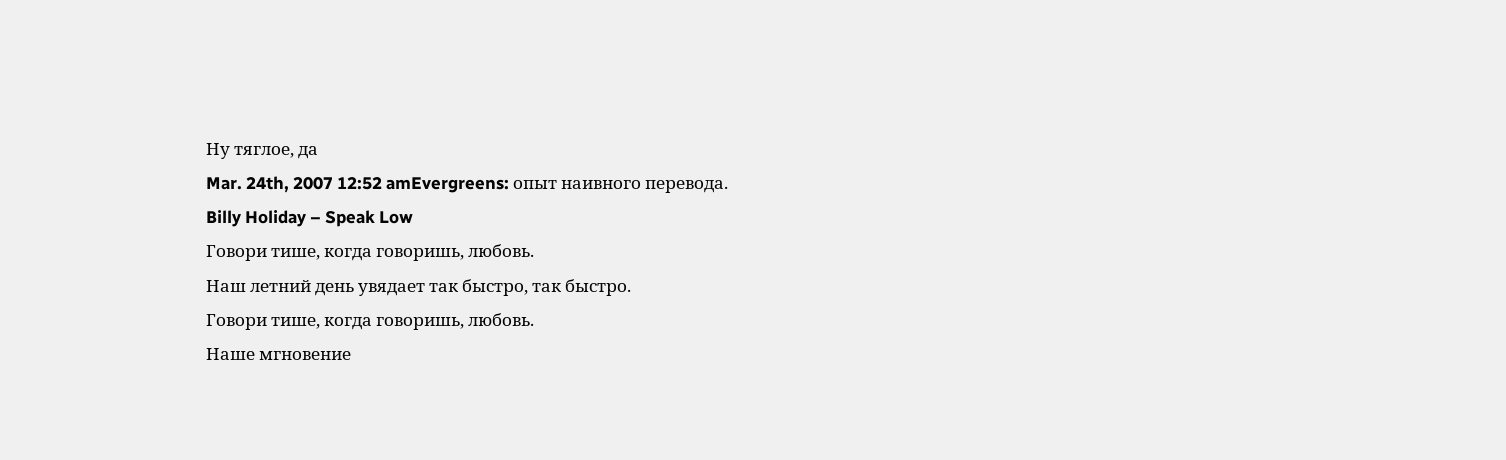Ну тяглое, да
Mar. 24th, 2007 12:52 amEvergreens: опыт наивного перевода.
Billy Holiday – Speak Low
Говори тише, когда говоришь, любовь.
Наш летний день увядает так быстро, так быстро.
Говори тише, когда говоришь, любовь.
Наше мгновение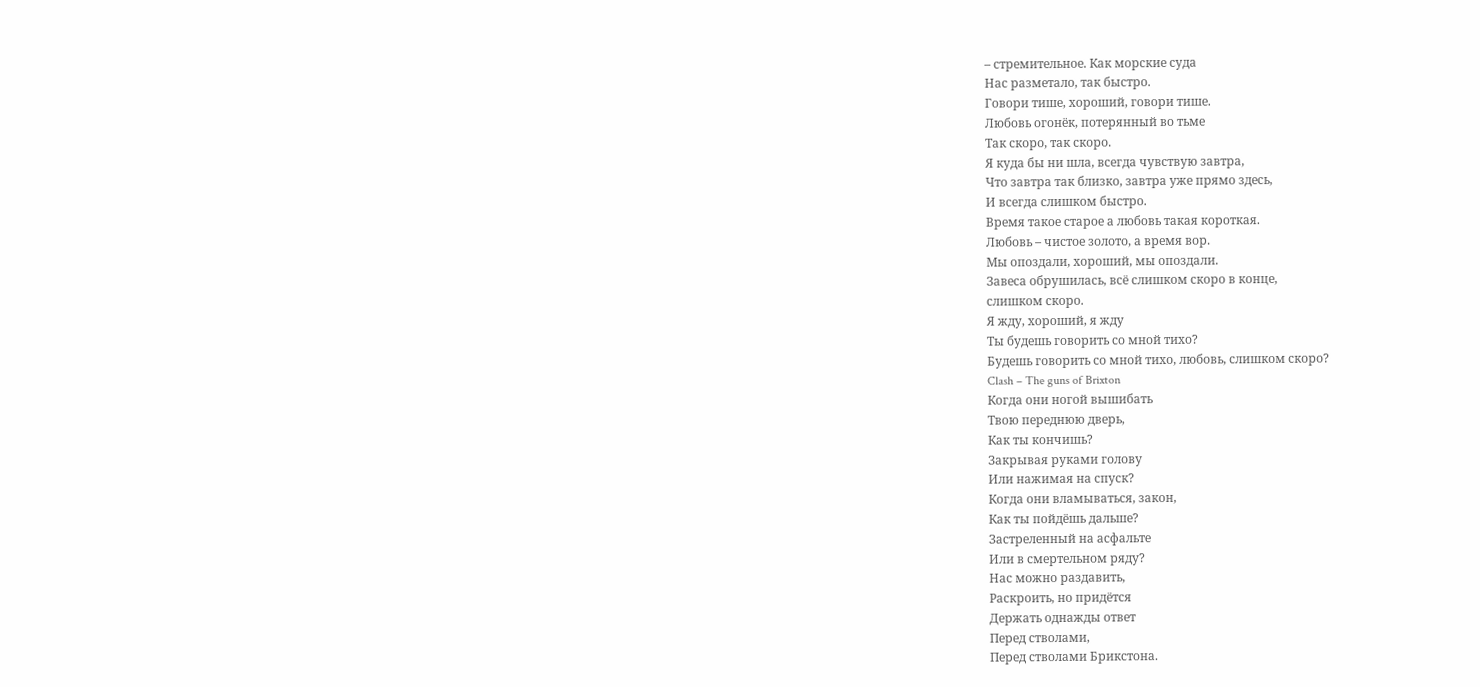– стремительное. Как морские суда
Нас разметало, так быстро.
Говори тише, хороший, говори тише.
Любовь огонёк, потерянный во тьме
Так скоро, так скоро.
Я куда бы ни шла, всегда чувствую завтра,
Что завтра так близко, завтра уже прямо здесь,
И всегда слишком быстро.
Время такое старое а любовь такая короткая.
Любовь – чистое золото, а время вор.
Мы опоздали, хороший, мы опоздали.
Завеса обрушилась, всё слишком скоро в конце,
слишком скоро.
Я жду, хороший, я жду
Ты будешь говорить со мной тихо?
Будешь говорить со мной тихо, любовь, слишком скоро?
Clash – The guns of Brixton
Когда они ногой вышибать
Твою переднюю дверь,
Как ты кончишь?
Закрывая руками голову
Или нажимая на спуск?
Когда они вламываться, закон,
Как ты пойдёшь дальше?
Застреленный на асфальте
Или в смертельном ряду?
Нас можно раздавить,
Раскроить, но придётся
Держать однажды ответ
Перед стволами,
Перед стволами Брикстона.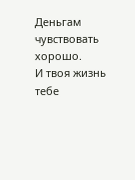Деньгам чувствовать хорошо.
И твоя жизнь тебе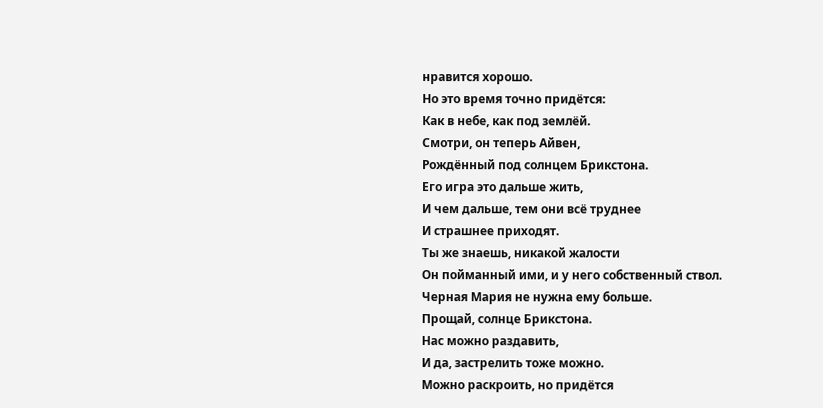нравится хорошо.
Но это время точно придётся:
Как в небе, как под землёй.
Смотри, он теперь Айвен,
Рождённый под солнцем Брикстона.
Его игра это дальше жить,
И чем дальше, тем они всё труднее
И страшнее приходят.
Ты же знаешь, никакой жалости
Он пойманный ими, и у него собственный ствол.
Черная Мария не нужна ему больше.
Прощай, солнце Брикстона.
Нас можно раздавить,
И да, застрелить тоже можно.
Можно раскроить, но придётся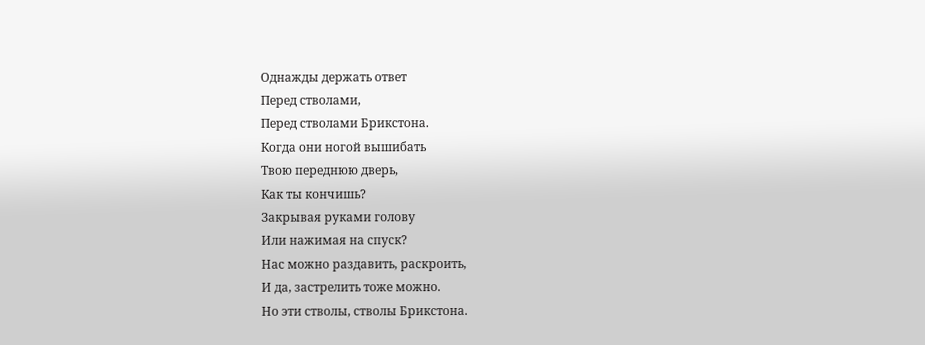Однажды держать ответ
Перед стволами,
Перед стволами Брикстона.
Когда они ногой вышибать
Твою переднюю дверь,
Как ты кончишь?
Закрывая руками голову
Или нажимая на спуск?
Нас можно раздавить, раскроить,
И да, застрелить тоже можно.
Но эти стволы, стволы Брикстона.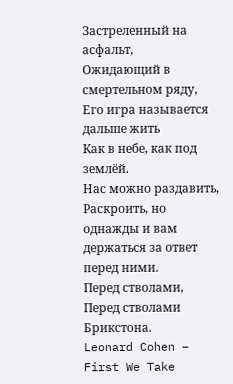Застреленный на асфальт,
Ожидающий в смертельном ряду,
Его игра называется дальше жить
Как в небе, как под землёй.
Нас можно раздавить,
Раскроить, но однажды и вам
держаться за ответ перед ними.
Перед стволами,
Перед стволами Брикстона.
Leonard Cohen – First We Take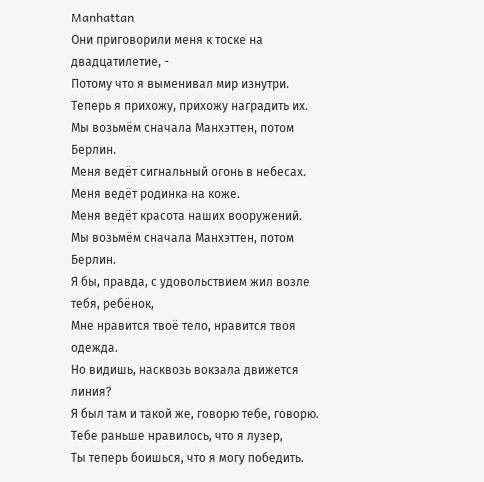Manhattan
Они приговорили меня к тоске на двадцатилетие, -
Потому что я выменивал мир изнутри.
Теперь я прихожу, прихожу наградить их.
Мы возьмём сначала Манхэттен, потом Берлин.
Меня ведёт сигнальный огонь в небесах.
Меня ведёт родинка на коже.
Меня ведёт красота наших вооружений.
Мы возьмём сначала Манхэттен, потом Берлин.
Я бы, правда, с удовольствием жил возле тебя, ребёнок,
Мне нравится твоё тело, нравится твоя одежда.
Но видишь, насквозь вокзала движется линия?
Я был там и такой же, говорю тебе, говорю.
Тебе раньше нравилось, что я лузер,
Ты теперь боишься, что я могу победить.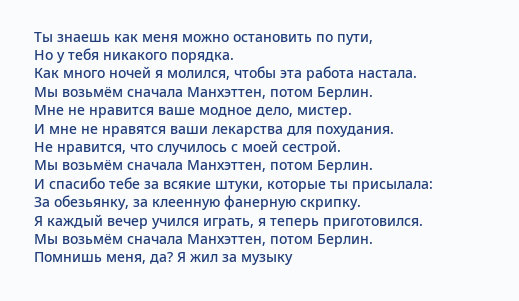Ты знаешь как меня можно остановить по пути,
Но у тебя никакого порядка.
Как много ночей я молился, чтобы эта работа настала.
Мы возьмём сначала Манхэттен, потом Берлин.
Мне не нравится ваше модное дело, мистер.
И мне не нравятся ваши лекарства для похудания.
Не нравится, что случилось с моей сестрой.
Мы возьмём сначала Манхэттен, потом Берлин.
И спасибо тебе за всякие штуки, которые ты присылала:
За обезьянку, за клеенную фанерную скрипку.
Я каждый вечер учился играть, я теперь приготовился.
Мы возьмём сначала Манхэттен, потом Берлин.
Помнишь меня, да? Я жил за музыку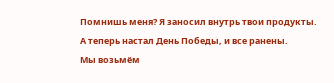Помнишь меня? Я заносил внутрь твои продукты.
А теперь настал День Победы, и все ранены.
Мы возьмём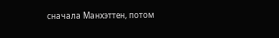сначала Манхэттен, потом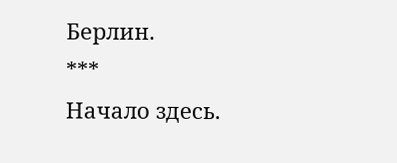Берлин.
***
Начало здесь.